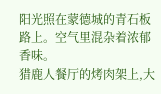阳光照在蒙德城的青石板路上。空气里混杂着浓郁香味。
猎鹿人餐厅的烤肉架上,大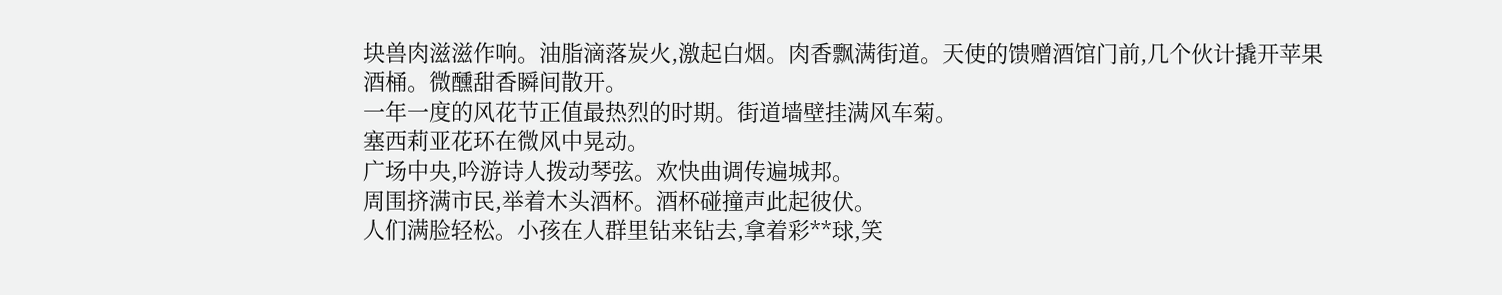块兽肉滋滋作响。油脂滴落炭火,激起白烟。肉香飘满街道。天使的馈赠酒馆门前,几个伙计撬开苹果酒桶。微醺甜香瞬间散开。
一年一度的风花节正值最热烈的时期。街道墙壁挂满风车菊。
塞西莉亚花环在微风中晃动。
广场中央,吟游诗人拨动琴弦。欢快曲调传遍城邦。
周围挤满市民,举着木头酒杯。酒杯碰撞声此起彼伏。
人们满脸轻松。小孩在人群里钻来钻去,拿着彩**球,笑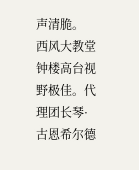声清脆。
西风大教堂钟楼高台视野极佳。代理团长琴·古恩希尔德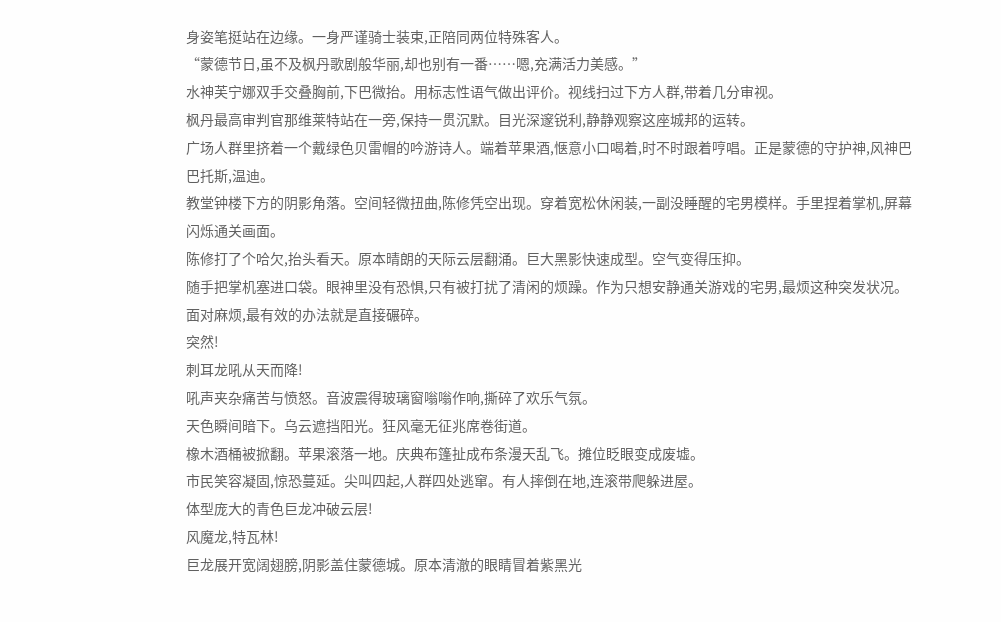身姿笔挺站在边缘。一身严谨骑士装束,正陪同两位特殊客人。
“蒙德节日,虽不及枫丹歌剧般华丽,却也别有一番……嗯,充满活力美感。”
水神芙宁娜双手交叠胸前,下巴微抬。用标志性语气做出评价。视线扫过下方人群,带着几分审视。
枫丹最高审判官那维莱特站在一旁,保持一贯沉默。目光深邃锐利,静静观察这座城邦的运转。
广场人群里挤着一个戴绿色贝雷帽的吟游诗人。端着苹果酒,惬意小口喝着,时不时跟着哼唱。正是蒙德的守护神,风神巴巴托斯,温迪。
教堂钟楼下方的阴影角落。空间轻微扭曲,陈修凭空出现。穿着宽松休闲装,一副没睡醒的宅男模样。手里捏着掌机,屏幕闪烁通关画面。
陈修打了个哈欠,抬头看天。原本晴朗的天际云层翻涌。巨大黑影快速成型。空气变得压抑。
随手把掌机塞进口袋。眼神里没有恐惧,只有被打扰了清闲的烦躁。作为只想安静通关游戏的宅男,最烦这种突发状况。面对麻烦,最有效的办法就是直接碾碎。
突然!
刺耳龙吼从天而降!
吼声夹杂痛苦与愤怒。音波震得玻璃窗嗡嗡作响,撕碎了欢乐气氛。
天色瞬间暗下。乌云遮挡阳光。狂风毫无征兆席卷街道。
橡木酒桶被掀翻。苹果滚落一地。庆典布篷扯成布条漫天乱飞。摊位眨眼变成废墟。
市民笑容凝固,惊恐蔓延。尖叫四起,人群四处逃窜。有人摔倒在地,连滚带爬躲进屋。
体型庞大的青色巨龙冲破云层!
风魔龙,特瓦林!
巨龙展开宽阔翅膀,阴影盖住蒙德城。原本清澈的眼睛冒着紫黑光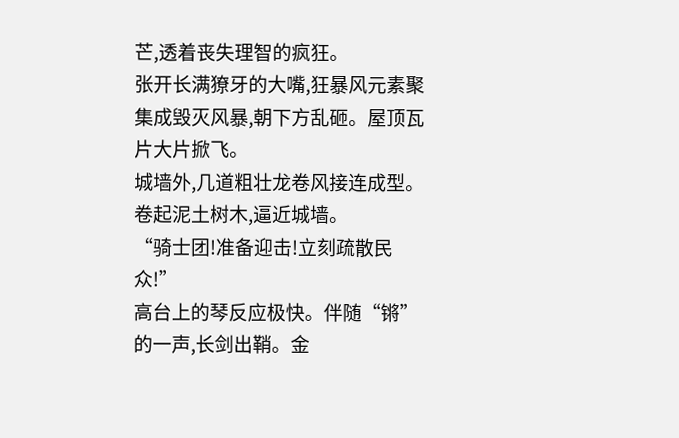芒,透着丧失理智的疯狂。
张开长满獠牙的大嘴,狂暴风元素聚集成毁灭风暴,朝下方乱砸。屋顶瓦片大片掀飞。
城墙外,几道粗壮龙卷风接连成型。卷起泥土树木,逼近城墙。
“骑士团!准备迎击!立刻疏散民众!”
高台上的琴反应极快。伴随“锵”的一声,长剑出鞘。金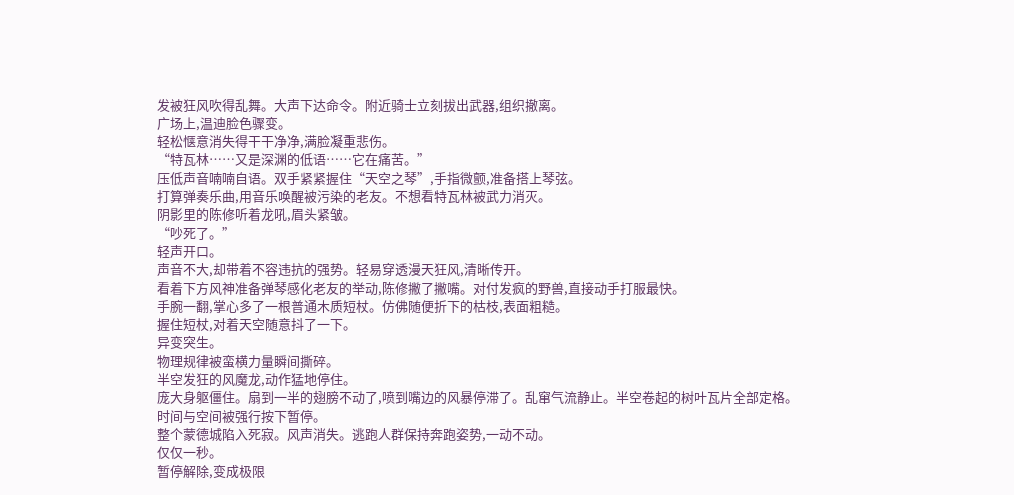发被狂风吹得乱舞。大声下达命令。附近骑士立刻拔出武器,组织撤离。
广场上,温迪脸色骤变。
轻松惬意消失得干干净净,满脸凝重悲伤。
“特瓦林……又是深渊的低语……它在痛苦。”
压低声音喃喃自语。双手紧紧握住“天空之琴”,手指微颤,准备搭上琴弦。
打算弹奏乐曲,用音乐唤醒被污染的老友。不想看特瓦林被武力消灭。
阴影里的陈修听着龙吼,眉头紧皱。
“吵死了。”
轻声开口。
声音不大,却带着不容违抗的强势。轻易穿透漫天狂风,清晰传开。
看着下方风神准备弹琴感化老友的举动,陈修撇了撇嘴。对付发疯的野兽,直接动手打服最快。
手腕一翻,掌心多了一根普通木质短杖。仿佛随便折下的枯枝,表面粗糙。
握住短杖,对着天空随意抖了一下。
异变突生。
物理规律被蛮横力量瞬间撕碎。
半空发狂的风魔龙,动作猛地停住。
庞大身躯僵住。扇到一半的翅膀不动了,喷到嘴边的风暴停滞了。乱窜气流静止。半空卷起的树叶瓦片全部定格。
时间与空间被强行按下暂停。
整个蒙德城陷入死寂。风声消失。逃跑人群保持奔跑姿势,一动不动。
仅仅一秒。
暂停解除,变成极限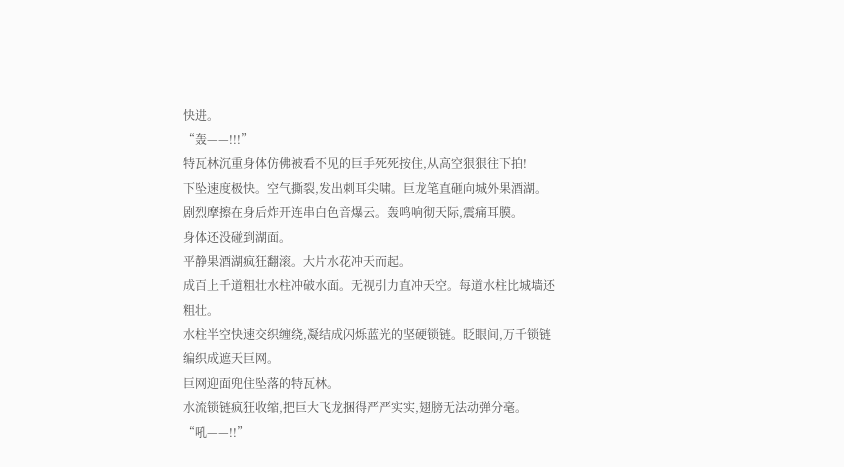快进。
“轰——!!!”
特瓦林沉重身体仿佛被看不见的巨手死死按住,从高空狠狠往下拍!
下坠速度极快。空气撕裂,发出刺耳尖啸。巨龙笔直砸向城外果酒湖。
剧烈摩擦在身后炸开连串白色音爆云。轰鸣响彻天际,震痛耳膜。
身体还没碰到湖面。
平静果酒湖疯狂翻滚。大片水花冲天而起。
成百上千道粗壮水柱冲破水面。无视引力直冲天空。每道水柱比城墙还粗壮。
水柱半空快速交织缠绕,凝结成闪烁蓝光的坚硬锁链。眨眼间,万千锁链编织成遮天巨网。
巨网迎面兜住坠落的特瓦林。
水流锁链疯狂收缩,把巨大飞龙捆得严严实实,翅膀无法动弹分毫。
“吼——!!”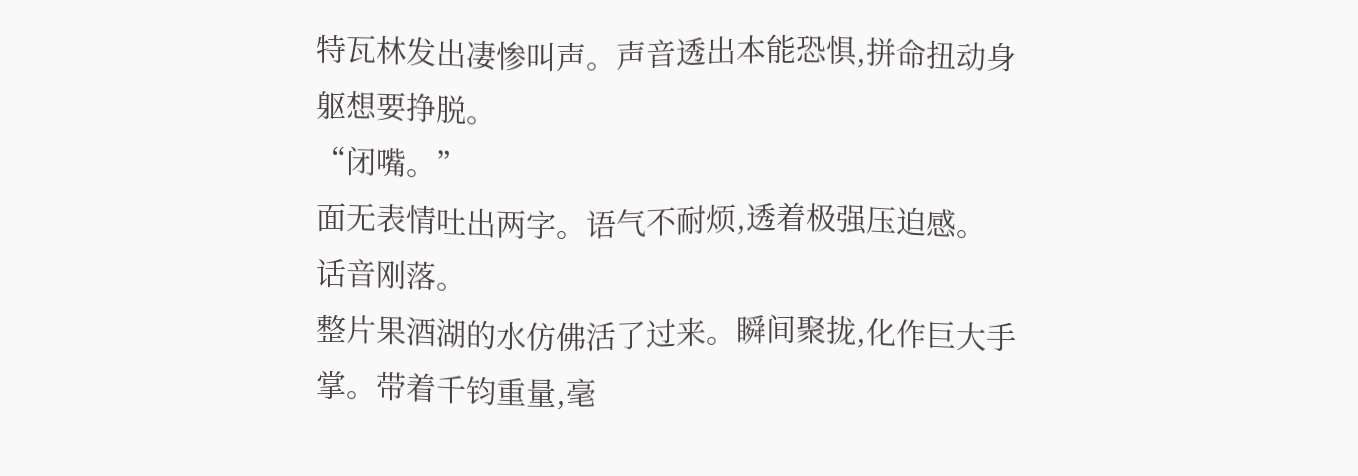特瓦林发出凄惨叫声。声音透出本能恐惧,拼命扭动身躯想要挣脱。
“闭嘴。”
面无表情吐出两字。语气不耐烦,透着极强压迫感。
话音刚落。
整片果酒湖的水仿佛活了过来。瞬间聚拢,化作巨大手掌。带着千钧重量,毫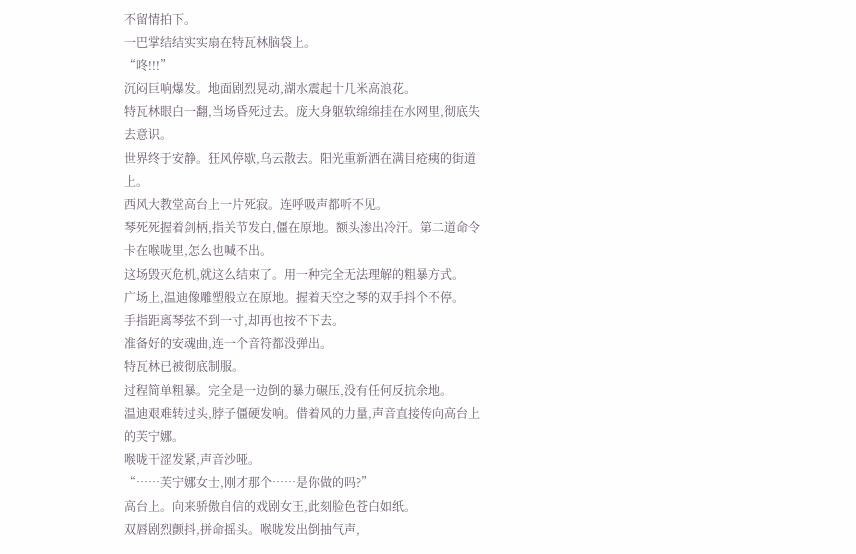不留情拍下。
一巴掌结结实实扇在特瓦林脑袋上。
“咚!!!”
沉闷巨响爆发。地面剧烈晃动,湖水震起十几米高浪花。
特瓦林眼白一翻,当场昏死过去。庞大身躯软绵绵挂在水网里,彻底失去意识。
世界终于安静。狂风停歇,乌云散去。阳光重新洒在满目疮痍的街道上。
西风大教堂高台上一片死寂。连呼吸声都听不见。
琴死死握着剑柄,指关节发白,僵在原地。额头渗出冷汗。第二道命令卡在喉咙里,怎么也喊不出。
这场毁灭危机,就这么结束了。用一种完全无法理解的粗暴方式。
广场上,温迪像雕塑般立在原地。握着天空之琴的双手抖个不停。
手指距离琴弦不到一寸,却再也按不下去。
准备好的安魂曲,连一个音符都没弹出。
特瓦林已被彻底制服。
过程简单粗暴。完全是一边倒的暴力碾压,没有任何反抗余地。
温迪艰难转过头,脖子僵硬发响。借着风的力量,声音直接传向高台上的芙宁娜。
喉咙干涩发紧,声音沙哑。
“……芙宁娜女士,刚才那个……是你做的吗?”
高台上。向来骄傲自信的戏剧女王,此刻脸色苍白如纸。
双唇剧烈颤抖,拼命摇头。喉咙发出倒抽气声,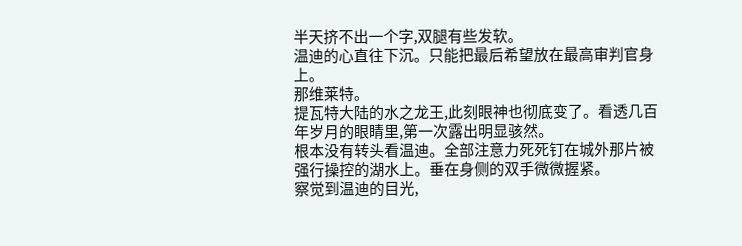半天挤不出一个字,双腿有些发软。
温迪的心直往下沉。只能把最后希望放在最高审判官身上。
那维莱特。
提瓦特大陆的水之龙王,此刻眼神也彻底变了。看透几百年岁月的眼睛里,第一次露出明显骇然。
根本没有转头看温迪。全部注意力死死钉在城外那片被强行操控的湖水上。垂在身侧的双手微微握紧。
察觉到温迪的目光,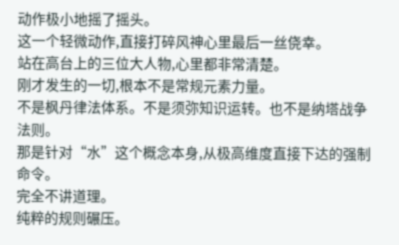动作极小地摇了摇头。
这一个轻微动作,直接打碎风神心里最后一丝侥幸。
站在高台上的三位大人物,心里都非常清楚。
刚才发生的一切,根本不是常规元素力量。
不是枫丹律法体系。不是须弥知识运转。也不是纳塔战争法则。
那是针对“水”这个概念本身,从极高维度直接下达的强制命令。
完全不讲道理。
纯粹的规则碾压。